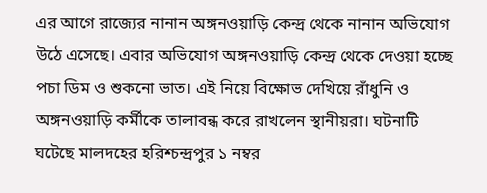এর আগে রাজ্যের নানান অঙ্গনওয়াড়ি কেন্দ্র থেকে নানান অভিযোগ উঠে এসেছে। এবার অভিযোগ অঙ্গনওয়াড়ি কেন্দ্র থেকে দেওয়া হচ্ছে পচা ডিম ও শুকনো ভাত। এই নিয়ে বিক্ষোভ দেখিয়ে রাঁধুনি ও অঙ্গনওয়াড়ি কর্মীকে তালাবন্ধ করে রাখলেন স্থানীয়রা। ঘটনাটি ঘটেছে মালদহের হরিশ্চন্দ্রপুর ১ নম্বর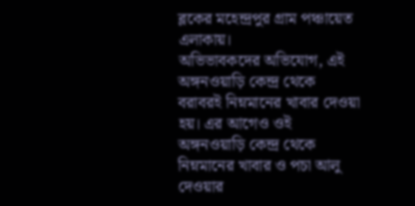ব্লকের মহেন্দ্রপুর গ্রাম পঞ্চায়েত এলাকায়।
অভিভাবকদের অভিযোগ, এই অঙ্গনওয়াড়ি কেন্দ্র থেকে বরাবরই নিম্নমানের খাবার দেওয়া হয়। এর আগেও ওই অঙ্গনওয়াড়ি কেন্দ্র থেকে নিম্নমানের খাবার ও পচা আলু দেওয়ার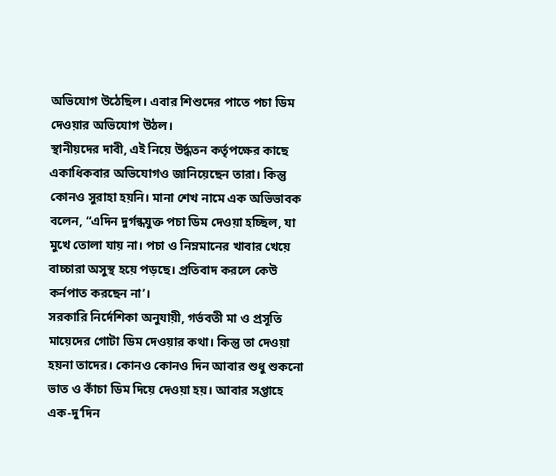অভিযোগ উঠেছিল। এবার শিশুদের পাতে পচা ডিম দেওয়ার অভিযোগ উঠল।
স্থানীয়দের দাবী, এই নিয়ে উর্দ্ধতন কর্তৃপক্ষের কাছে একাধিকবার অভিযোগও জানিয়েছেন তারা। কিন্তু কোনও সুরাহা হয়নি। মানা শেখ নামে এক অভিভাবক বলেন, “এদিন দুর্গন্ধযুক্ত পচা ডিম দেওয়া হচ্ছিল, যা মুখে তোলা যায় না। পচা ও নিম্নমানের খাবার খেয়ে বাচ্চারা অসুস্থ হয়ে পড়ছে। প্রতিবাদ করলে কেউ কর্নপাত করছেন না’।
সরকারি নির্দেশিকা অনুযায়ী, গর্ভবতী মা ও প্রসূতি মায়েদের গোটা ডিম দেওয়ার কথা। কিন্তু তা দেওয়া হয়না তাদের। কোনও কোনও দিন আবার শুধু শুকনো ভাত ও কাঁচা ডিম দিয়ে দেওয়া হয়। আবার সপ্তাহে এক-দু’দিন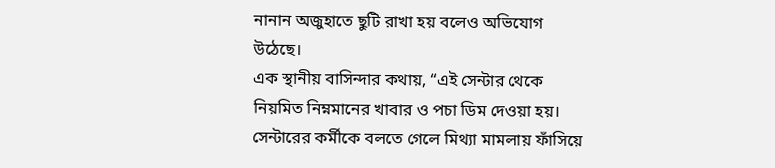নানান অজুহাতে ছুটি রাখা হয় বলেও অভিযোগ উঠেছে।
এক স্থানীয় বাসিন্দার কথায়, “এই সেন্টার থেকে নিয়মিত নিম্নমানের খাবার ও পচা ডিম দেওয়া হয়। সেন্টারের কর্মীকে বলতে গেলে মিথ্যা মামলায় ফাঁসিয়ে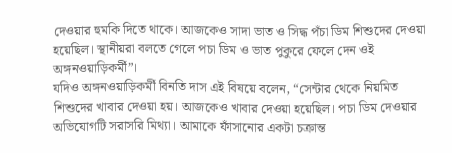দেওয়ার হুমকি দিতে থাকে। আজকেও সাদা ভাত ও সিদ্ধ পঁচা ডিম শিশুদের দেওয়া হয়েছিল। স্থানীয়রা বলতে গেলে পচা ডিম ও ভাত পুকুরে ফেলে দেন ওই অঙ্গনওয়াড়িকর্মী”।
যদিও অঙ্গনওয়াড়িকর্মী বিনতি দাস এই বিষয়ে বলেন, “সেন্টার থেকে নিয়মিত শিশুদের খাবার দেওয়া হয়। আজকেও খাবার দেওয়া হয়েছিল। পচা ডিম দেওয়ার অভিযোগটি সরাসরি মিথ্যা। আমাকে ফাঁসানোর একটা চক্রান্ত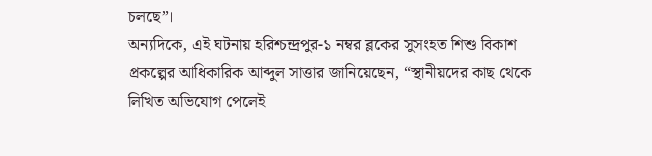চলছে”।
অন্যদিকে, এই ঘটনায় হরিশ্চন্দ্রপুর-১ নম্বর ব্লকের সুসংহত শিশু বিকাশ প্রকল্পের আধিকারিক আব্দুল সাত্তার জানিয়েছেন, “স্থানীয়দের কাছ থেকে লিখিত অভিযোগ পেলেই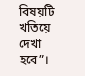বিষয়টি খতিয়ে দেখা হবে”।